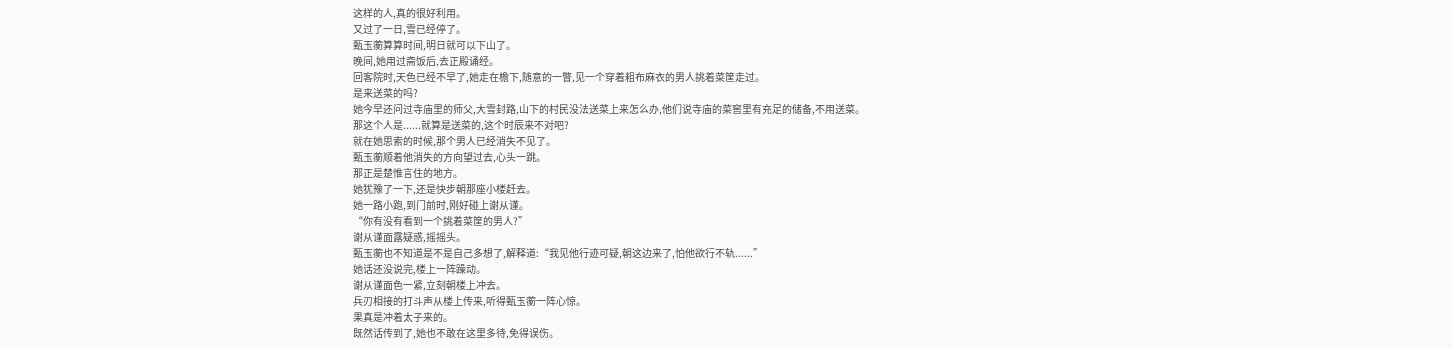这样的人,真的很好利用。
又过了一日,雪已经停了。
甄玉蘅算算时间,明日就可以下山了。
晚间,她用过斋饭后,去正殿诵经。
回客院时,天色已经不早了,她走在檐下,随意的一瞥,见一个穿着粗布麻衣的男人挑着菜筐走过。
是来送菜的吗?
她今早还问过寺庙里的师父,大雪封路,山下的村民没法送菜上来怎么办,他们说寺庙的菜窖里有充足的储备,不用送菜。
那这个人是......就算是送菜的,这个时辰来不对吧?
就在她思索的时候,那个男人已经消失不见了。
甄玉蘅顺着他消失的方向望过去,心头一跳。
那正是楚惟言住的地方。
她犹豫了一下,还是快步朝那座小楼赶去。
她一路小跑,到门前时,刚好碰上谢从谨。
“你有没有看到一个挑着菜筐的男人?”
谢从谨面露疑惑,摇摇头。
甄玉蘅也不知道是不是自己多想了,解释道:“我见他行迹可疑,朝这边来了,怕他欲行不轨......”
她话还没说完,楼上一阵躁动。
谢从谨面色一紧,立刻朝楼上冲去。
兵刃相接的打斗声从楼上传来,听得甄玉蘅一阵心惊。
果真是冲着太子来的。
既然话传到了,她也不敢在这里多待,免得误伤。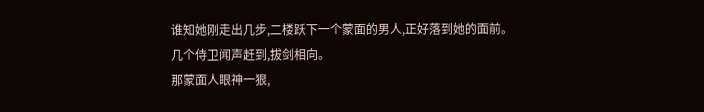谁知她刚走出几步,二楼跃下一个蒙面的男人,正好落到她的面前。
几个侍卫闻声赶到,拔剑相向。
那蒙面人眼神一狠,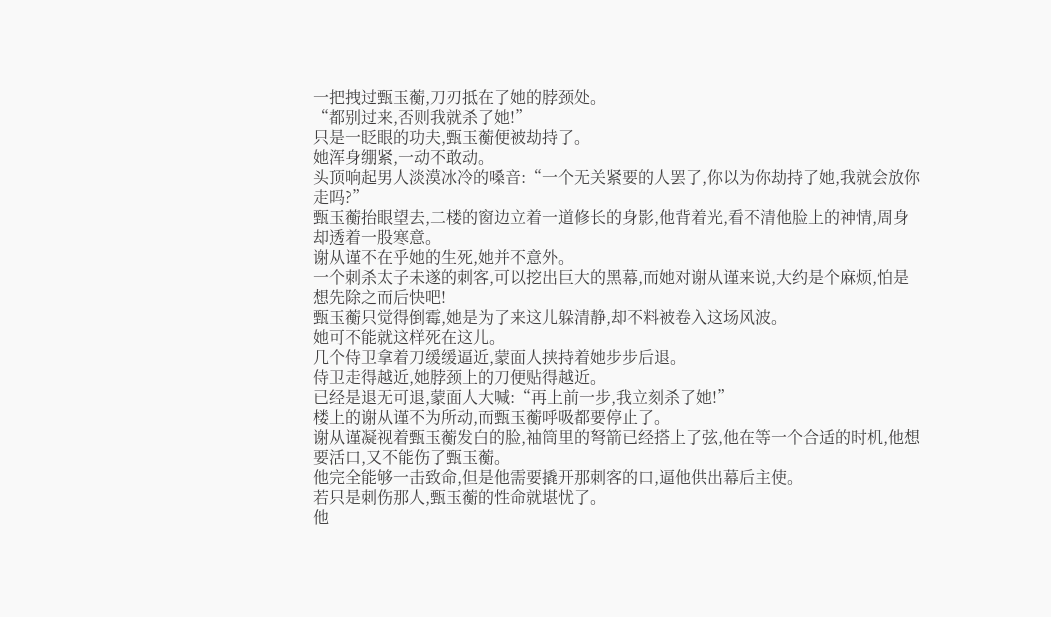一把拽过甄玉蘅,刀刃抵在了她的脖颈处。
“都别过来,否则我就杀了她!”
只是一眨眼的功夫,甄玉蘅便被劫持了。
她浑身绷紧,一动不敢动。
头顶响起男人淡漠冰冷的嗓音:“一个无关紧要的人罢了,你以为你劫持了她,我就会放你走吗?”
甄玉蘅抬眼望去,二楼的窗边立着一道修长的身影,他背着光,看不清他脸上的神情,周身却透着一股寒意。
谢从谨不在乎她的生死,她并不意外。
一个刺杀太子未遂的刺客,可以挖出巨大的黑幕,而她对谢从谨来说,大约是个麻烦,怕是想先除之而后快吧!
甄玉蘅只觉得倒霉,她是为了来这儿躲清静,却不料被卷入这场风波。
她可不能就这样死在这儿。
几个侍卫拿着刀缓缓逼近,蒙面人挟持着她步步后退。
侍卫走得越近,她脖颈上的刀便贴得越近。
已经是退无可退,蒙面人大喊:“再上前一步,我立刻杀了她!”
楼上的谢从谨不为所动,而甄玉蘅呼吸都要停止了。
谢从谨凝视着甄玉蘅发白的脸,袖筒里的弩箭已经搭上了弦,他在等一个合适的时机,他想要活口,又不能伤了甄玉蘅。
他完全能够一击致命,但是他需要撬开那刺客的口,逼他供出幕后主使。
若只是刺伤那人,甄玉蘅的性命就堪忧了。
他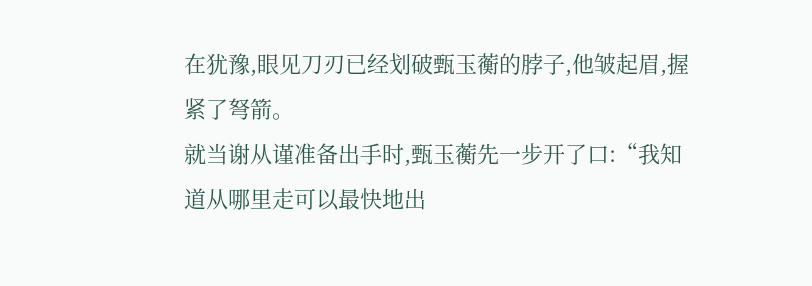在犹豫,眼见刀刃已经划破甄玉蘅的脖子,他皱起眉,握紧了弩箭。
就当谢从谨准备出手时,甄玉蘅先一步开了口:“我知道从哪里走可以最快地出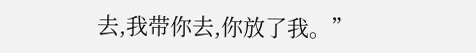去,我带你去,你放了我。”